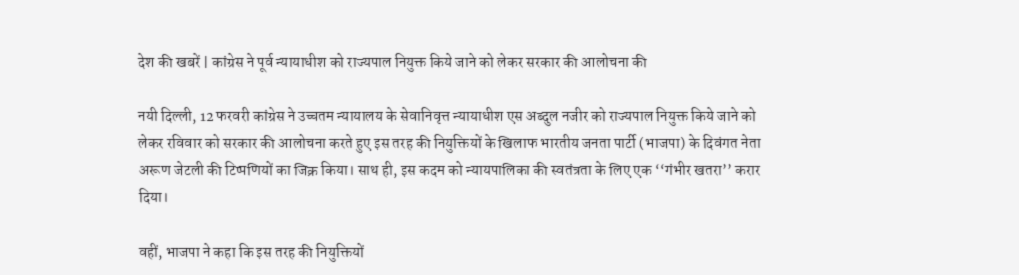देश की खबरें | कांग्रेस ने पूर्व न्यायाधीश को राज्यपाल नियुक्त किये जाने को लेकर सरकार की आलोचना की

नयी दिल्ली, 12 फरवरी कांग्रेस ने उच्चतम न्यायालय के सेवानिवृत्त न्यायाधीश एस अब्दुल नजीर को राज्यपाल नियुक्त किये जाने को लेकर रविवार को सरकार की आलोचना करते हुए इस तरह की नियुक्तियों के खिलाफ भारतीय जनता पार्टी (भाजपा) के दिवंगत नेता अरूण जेटली की टिप्पणियों का जिक्र किया। साथ ही, इस कदम को न्यायपालिका की स्वतंत्रता के लिए एक ‘‘गंभीर खतरा’’ करार दिया।

वहीं, भाजपा ने कहा कि इस तरह की नियुक्तियों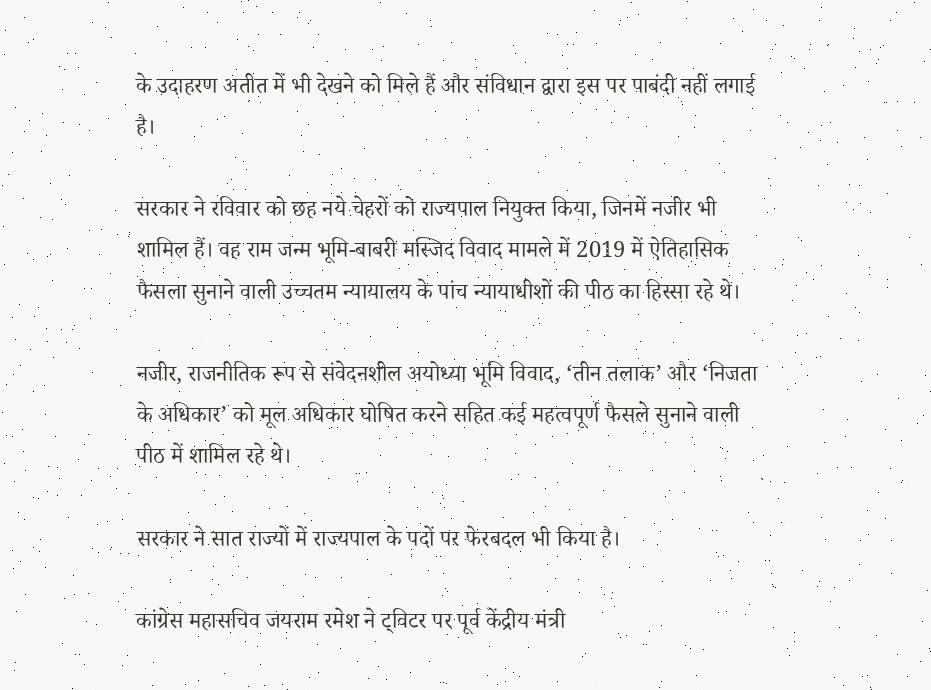के उदाहरण अतीत में भी देखने को मिले हैं और संविधान द्वारा इस पर पाबंदी नहीं लगाई है।

सरकार ने रविवार को छह नये चेहरों को राज्यपाल नियुक्त किया, जिनमें नजीर भी शामिल हैं। वह राम जन्म भूमि-बाबरी मस्जिद विवाद मामले में 2019 में ऐतिहासिक फैसला सुनाने वाली उच्चतम न्यायालय के पांच न्यायाधीशों की पीठ का हिस्सा रहे थे।

नजीर, राजनीतिक रूप से संवेदनशील अयोध्या भूमि विवाद, ‘तीन तलाक’ और ‘निजता के अधिकार’ को मूल अधिकार घोषित करने सहित कई महत्वपूर्ण फैसले सुनाने वाली पीठ में शामिल रहे थे।

सरकार ने सात राज्यों में राज्यपाल के पदों पर फेरबदल भी किया है।

कांग्रेस महासचिव जयराम रमेश ने ट्विटर पर पूर्व केंद्रीय मंत्री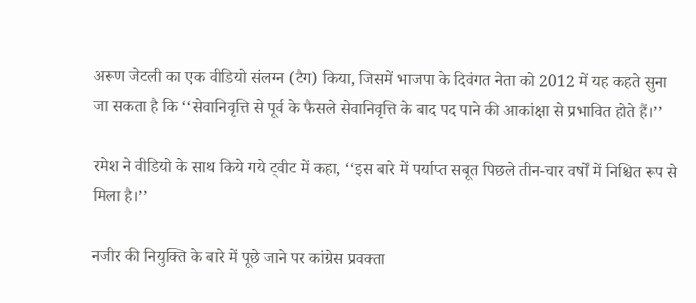अरूण जेटली का एक वीडियो संलग्न (टैग) किया, जिसमें भाजपा के दिवंगत नेता को 2012 में यह कहते सुना जा सकता है कि ‘‘सेवानिवृत्ति से पूर्व के फैसले सेवानिवृत्ति के बाद पद पाने की आकांक्षा से प्रभावित होते हैं।’’

रमेश ने वीडियो के साथ किये गये ट्वीट में कहा, ‘‘इस बारे में पर्याप्त सबूत पिछले तीन-चार वर्षों में निश्चित रूप से मिला है।’’

नजीर की नियुक्ति के बारे में पूछे जाने पर कांग्रेस प्रवक्ता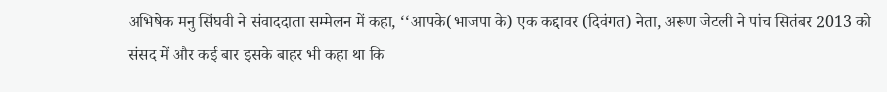अभिषेक मनु सिंघवी ने संवाददाता सम्मेलन में कहा, ‘‘आपके(भाजपा के) एक कद्दावर (दिवंगत) नेता, अरूण जेटली ने पांच सितंबर 2013 को संसद में और कई बार इसके बाहर भी कहा था कि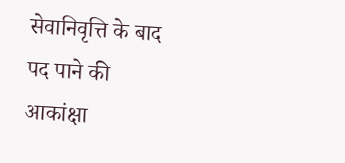सेवानिवृत्ति के बाद पद पाने की आकांक्षा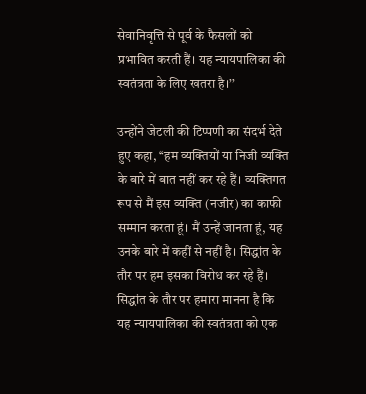सेवानिवृत्ति से पूर्व के फैसलों को प्रभावित करती हैं। यह न्यायपालिका की स्वतंत्रता के लिए खतरा है।’’

उन्होंने जेटली की टिप्पणी का संदर्भ देते हुए कहा, ‘‘हम व्यक्तियों या निजी व्यक्ति के बारे में बात नहीं कर रहे हैं। व्यक्तिगत रूप से मैं इस व्यक्ति (नजीर) का काफी सम्मान करता हूं। मैं उन्हें जानता हूं, यह उनके बारे में कहीं से नहीं है। सिद्धांत के तौर पर हम इसका विरोध कर रहे हैं। सिद्धांत के तौर पर हमारा मानना है कि यह न्यायपालिका की स्वतंत्रता को एक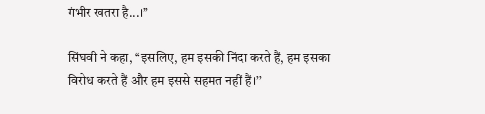गंभीर खतरा है...।’’

सिंघवी ने कहा, ‘‘इसलिए, हम इसकी निंदा करते हैं, हम इसका विरोध करते हैं और हम इससे सहमत नहीं हैं।’’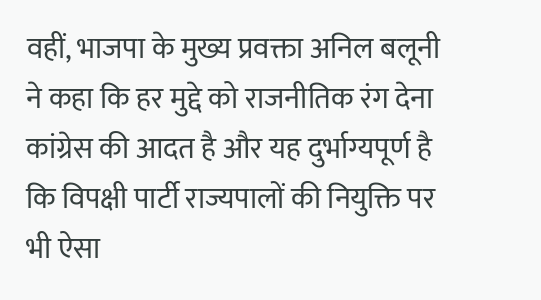वहीं, भाजपा के मुख्य प्रवक्ता अनिल बलूनी ने कहा कि हर मुद्दे को राजनीतिक रंग देना कांग्रेस की आदत है और यह दुर्भाग्यपूर्ण है कि विपक्षी पार्टी राज्यपालों की नियुक्ति पर भी ऐसा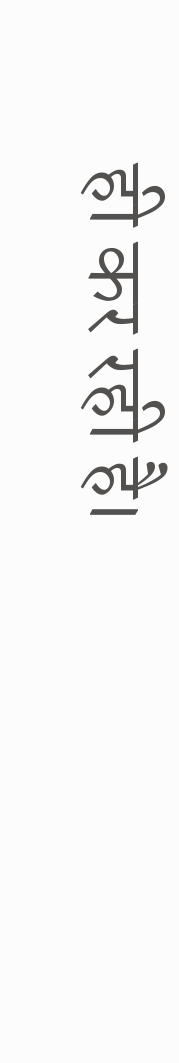ही कर रही है।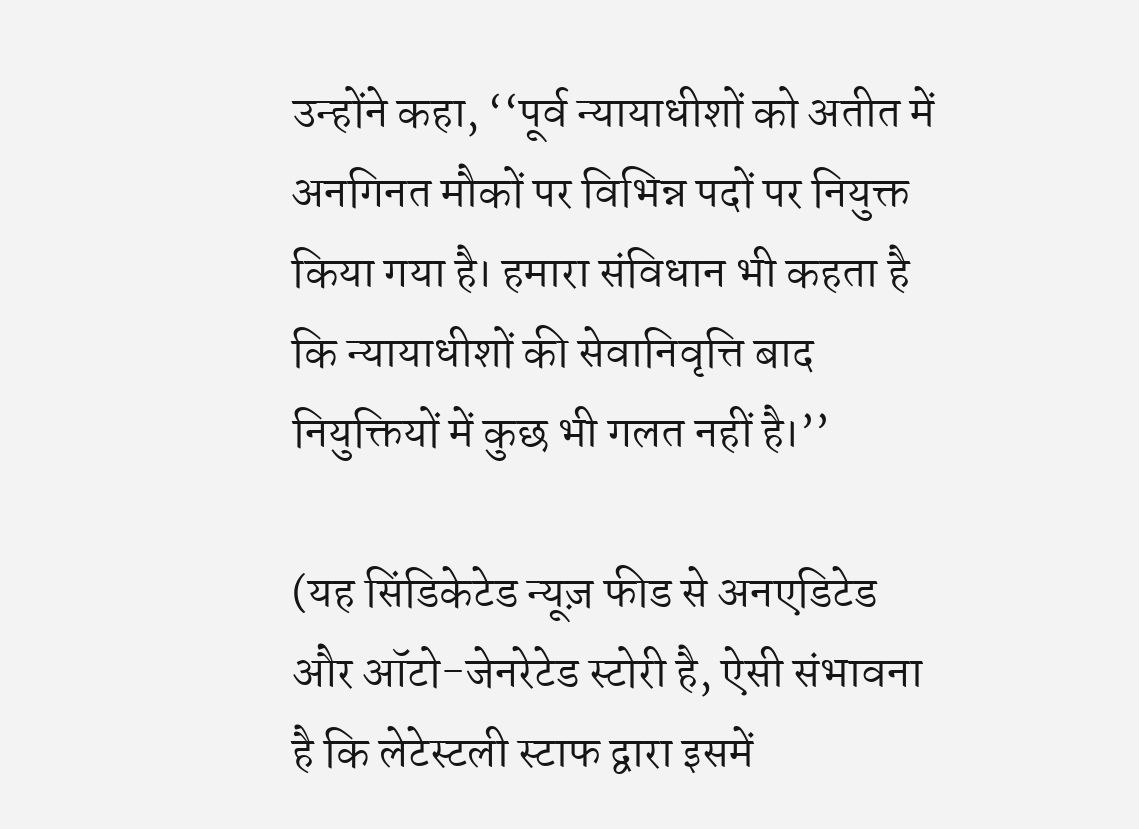उन्होंने कहा, ‘‘पूर्व न्यायाधीशों को अतीत में अनगिनत मौकों पर विभिन्न पदों पर नियुक्त किया गया है। हमारा संविधान भी कहता है कि न्यायाधीशों की सेवानिवृत्ति बाद नियुक्तियों में कुछ भी गलत नहीं है।’’

(यह सिंडिकेटेड न्यूज़ फीड से अनएडिटेड और ऑटो-जेनरेटेड स्टोरी है, ऐसी संभावना है कि लेटेस्टली स्टाफ द्वारा इसमें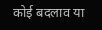कोई बदलाव या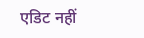एडिट नहीं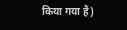किया गया है)